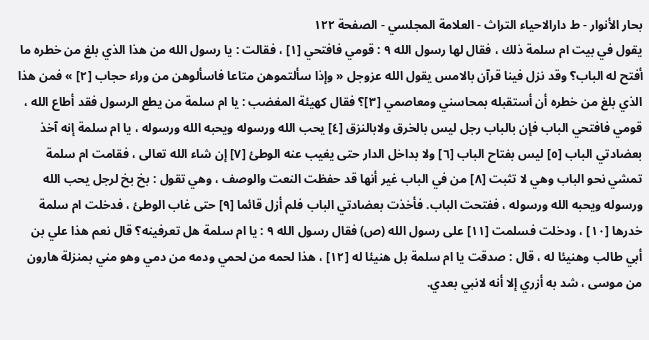بحار الأنوار - ط دارالاحیاء التراث - العلامة المجلسي - الصفحة ١٢٢
يقول في بيت ام سلمة ذلك ، فقال لها رسول الله ٩ : قومي فافتحي [١] ، فقالت : يا رسول الله من هذا الذي بلغ من خطره ما أفتح له الباب؟ وقد نزل فينا قرآن بالامس يقول الله عزوجل « وإذا سألتموهن متاعا فاسألوهن من وراء حجاب [٢] » فمن هذا الذي بلغ من خطره أن أستقبله بمحاسني ومعاصمي [٣]؟ فقال كهيئة المغضب : يا ام سلمة من يطع الرسول فقد أطاع الله ، قومي فافتحي الباب فإن بالباب رجل ليس بالخرق ولابالنزق [٤] يحب الله ورسوله ويحبه الله ورسوله ، يا ام سلمة إنه آخذ بعضادتي الباب [٥] ليس بفتاح الباب [٦] ولا بداخل الدار حتى يغيب عنه الوطئ [٧] إن شاء الله تعالى ، فقامت ام سلمة تمشي نحو الباب وهي لا تثبت [٨] من في الباب غير أنها قد حفظت النعت والوصف ، وهي تقول : بخ بخ لرجل يحب الله ورسوله ويحبه الله ورسوله ، ففتحت الباب. فأخذت بعضادتي الباب فلم أزل قائما [٩] حتى غاب الوطئ ، فدخلت ام سلمة خدرها [١٠] ، ودخلت فسلمت [١١] على رسول الله (ص) فقال رسول الله ٩ : يا ام سلمة هل تعرفينه؟ قال نعم هذا علي بن أبي طالب وهنيئا له ، قال : صدقت يا ام سلمة بل هنيئا له [١٢] ، هذا لحمه من لحمي ودمه من دمي وهو مني بمنزلة هارون من موسى ، شد به أزري إلا أنه لانبي بعدي.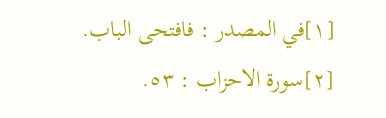[١]في المصدر : فافتحى الباب.
[٢]سورة الاحزاب : ٥٣.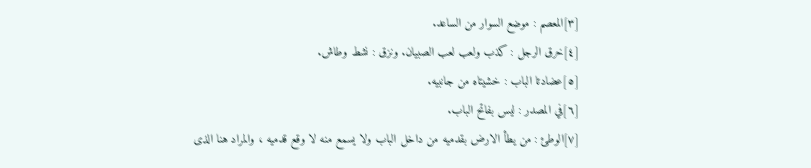[٣]المعصم : موضع السوار من الساعد.
[٤]خرق الرجل : كذب ولعب لعب الصبيان. ونزق : نشط وطاش.
[٥]عضادتا الباب : خشيتاه من جانبيه.
[٦]في المصدر : ليس بفاتح الباب.
[٧]الوطئ : من يطأ الارض بقدميه من داخل الباب ولا يسمع منه لا وقع قدميه ، والمراد هنا الذى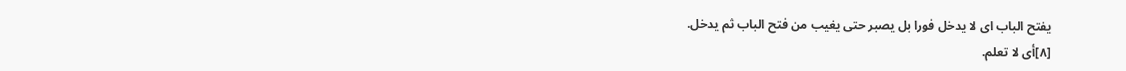يفتح الباب اى لا يدخل فورا بل يصبر حتى يغيب من فتح الباب ثم يدخل.
[٨]أى لا تعلم.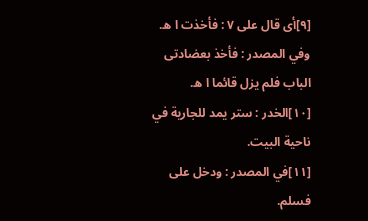[٩]أى قال على ٧ : فأخذت ا ه. وفي المصدر : فأخذ بعضادتى الباب فلم يزل قائما ا ه.
[١٠]الخدر : ستر يمد للجارية في ناحية البيت.
[١١]في المصدر : ودخل على فسلم.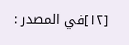[١٢]في المصدر :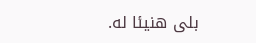بلى هنيئا له.